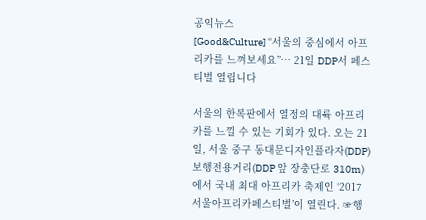공익뉴스
[Good&Culture] “서울의 중심에서 아프리카를 느껴보세요”… 21일 DDP서 페스티벌 열립니다

서울의 한복판에서 열정의 대륙 아프리카를 느낄 수 있는 기회가 있다. 오는 21일, 서울 중구 동대문디자인플라자(DDP) 보행전용거리(DDP 앞 장충단로 310m)에서 국내 최대 아프리카 축제인 ‘2017 서울아프리카페스티벌’이 열린다. ☞행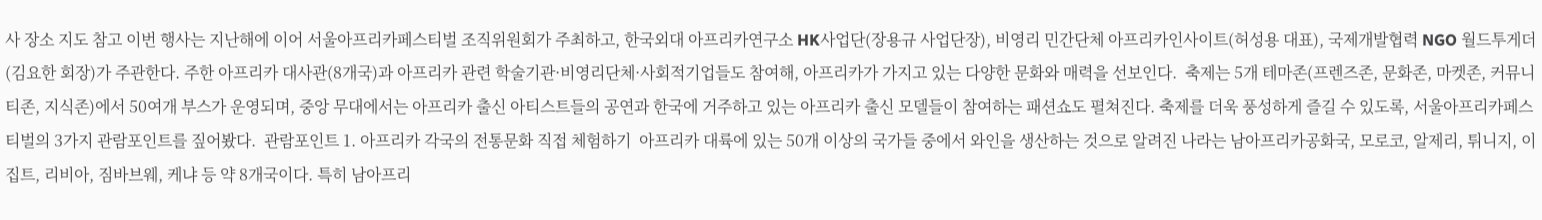사 장소 지도 참고 이번 행사는 지난해에 이어 서울아프리카페스티벌 조직위원회가 주최하고, 한국외대 아프리카연구소 HK사업단(장용규 사업단장), 비영리 민간단체 아프리카인사이트(허성용 대표), 국제개발협력 NGO 월드투게더(김요한 회장)가 주관한다. 주한 아프리카 대사관(8개국)과 아프리카 관련 학술기관·비영리단체·사회적기업들도 참여해, 아프리카가 가지고 있는 다양한 문화와 매력을 선보인다.  축제는 5개 테마존(프렌즈존, 문화존, 마켓존, 커뮤니티존, 지식존)에서 50여개 부스가 운영되며, 중앙 무대에서는 아프리카 출신 아티스트들의 공연과 한국에 거주하고 있는 아프리카 출신 모델들이 참여하는 패션쇼도 펼쳐진다. 축제를 더욱 풍성하게 즐길 수 있도록, 서울아프리카페스티벌의 3가지 관람포인트를 짚어봤다.  관람포인트 1. 아프리카 각국의 전통문화 직접 체험하기  아프리카 대륙에 있는 50개 이상의 국가들 중에서 와인을 생산하는 것으로 알려진 나라는 남아프리카공화국, 모로코, 알제리, 튀니지, 이집트, 리비아, 짐바브웨, 케냐 등 약 8개국이다. 특히 남아프리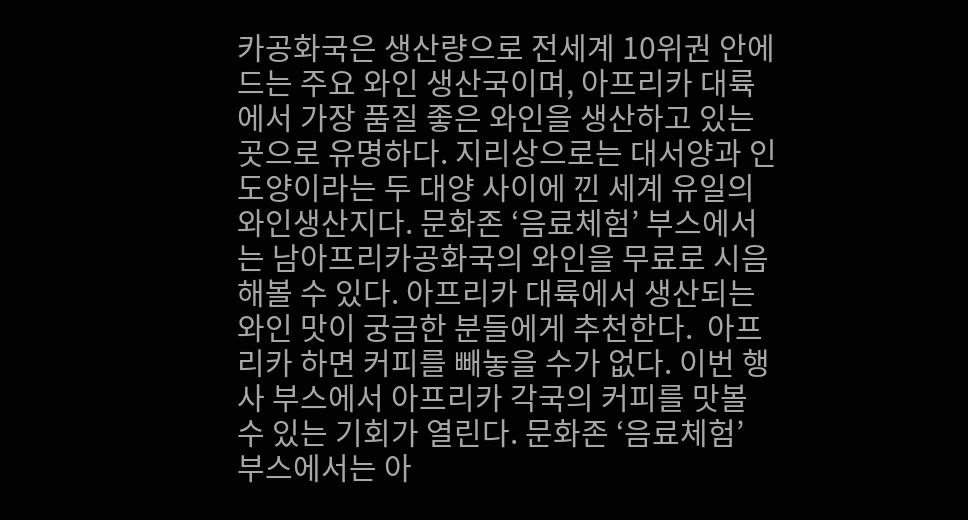카공화국은 생산량으로 전세계 10위권 안에 드는 주요 와인 생산국이며, 아프리카 대륙에서 가장 품질 좋은 와인을 생산하고 있는 곳으로 유명하다. 지리상으로는 대서양과 인도양이라는 두 대양 사이에 낀 세계 유일의 와인생산지다. 문화존 ‘음료체험’ 부스에서는 남아프리카공화국의 와인을 무료로 시음해볼 수 있다. 아프리카 대륙에서 생산되는 와인 맛이 궁금한 분들에게 추천한다.  아프리카 하면 커피를 빼놓을 수가 없다. 이번 행사 부스에서 아프리카 각국의 커피를 맛볼 수 있는 기회가 열린다. 문화존 ‘음료체험’ 부스에서는 아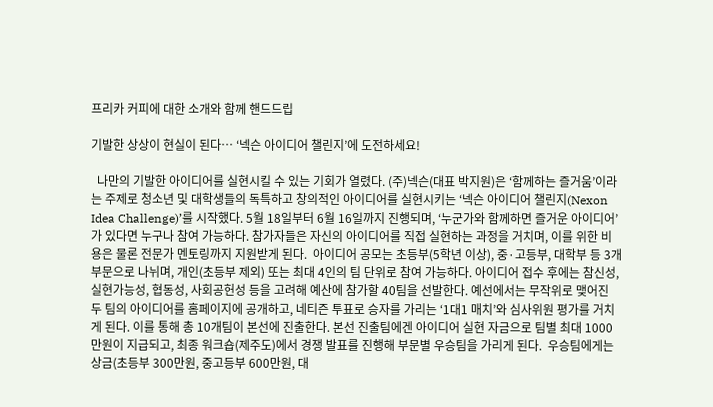프리카 커피에 대한 소개와 함께 핸드드립

기발한 상상이 현실이 된다… ‘넥슨 아이디어 챌린지’에 도전하세요!

  나만의 기발한 아이디어를 실현시킬 수 있는 기회가 열렸다. (주)넥슨(대표 박지원)은 ‘함께하는 즐거움’이라는 주제로 청소년 및 대학생들의 독특하고 창의적인 아이디어를 실현시키는 ‘넥슨 아이디어 챌린지(Nexon Idea Challenge)’를 시작했다. 5월 18일부터 6월 16일까지 진행되며, ‘누군가와 함께하면 즐거운 아이디어’가 있다면 누구나 참여 가능하다. 참가자들은 자신의 아이디어를 직접 실현하는 과정을 거치며, 이를 위한 비용은 물론 전문가 멘토링까지 지원받게 된다.  아이디어 공모는 초등부(5학년 이상), 중·고등부, 대학부 등 3개 부문으로 나뉘며, 개인(초등부 제외) 또는 최대 4인의 팀 단위로 참여 가능하다. 아이디어 접수 후에는 참신성, 실현가능성, 협동성, 사회공헌성 등을 고려해 예산에 참가할 40팀을 선발한다. 예선에서는 무작위로 맺어진 두 팀의 아이디어를 홈페이지에 공개하고, 네티즌 투표로 승자를 가리는 ‘1대1 매치’와 심사위원 평가를 거치게 된다. 이를 통해 총 10개팀이 본선에 진출한다. 본선 진출팀에겐 아이디어 실현 자금으로 팀별 최대 1000만원이 지급되고, 최종 워크숍(제주도)에서 경쟁 발표를 진행해 부문별 우승팀을 가리게 된다.  우승팀에게는 상금(초등부 300만원, 중고등부 600만원, 대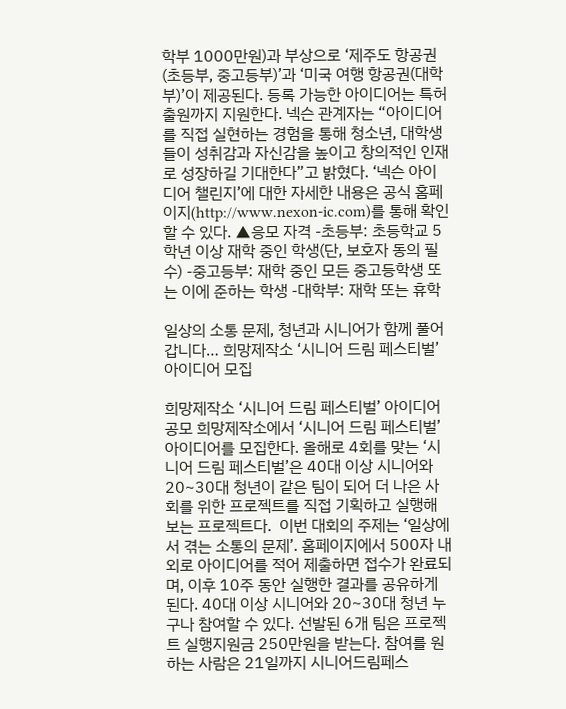학부 1000만원)과 부상으로 ‘제주도 항공권(초등부, 중고등부)’과 ‘미국 여행 항공권(대학부)’이 제공된다. 등록 가능한 아이디어는 특허 출원까지 지원한다. 넥슨 관계자는 “아이디어를 직접 실현하는 경험을 통해 청소년, 대학생들이 성취감과 자신감을 높이고 창의적인 인재로 성장하길 기대한다”고 밝혔다. ‘넥슨 아이디어 챌린지’에 대한 자세한 내용은 공식 홈페이지(http://www.nexon-ic.com)를 통해 확인할 수 있다. ▲응모 자격 -초등부: 초등학교 5학년 이상 재학 중인 학생(단, 보호자 동의 필수) -중고등부: 재학 중인 모든 중고등학생 또는 이에 준하는 학생 -대학부: 재학 또는 휴학

일상의 소통 문제, 청년과 시니어가 함께 풀어갑니다… 희망제작소 ‘시니어 드림 페스티벌’ 아이디어 모집

희망제작소 ‘시니어 드림 페스티벌’ 아이디어 공모 희망제작소에서 ‘시니어 드림 페스티벌’ 아이디어를 모집한다. 올해로 4회를 맞는 ‘시니어 드림 페스티벌’은 40대 이상 시니어와 20~30대 청년이 같은 팀이 되어 더 나은 사회를 위한 프로젝트를 직접 기획하고 실행해 보는 프로젝트다.  이번 대회의 주제는 ‘일상에서 겪는 소통의 문제’. 홈페이지에서 500자 내외로 아이디어를 적어 제출하면 접수가 완료되며, 이후 10주 동안 실행한 결과를 공유하게 된다. 40대 이상 시니어와 20~30대 청년 누구나 참여할 수 있다. 선발된 6개 팀은 프로젝트 실행지원금 250만원을 받는다. 참여를 원하는 사람은 21일까지 시니어드림페스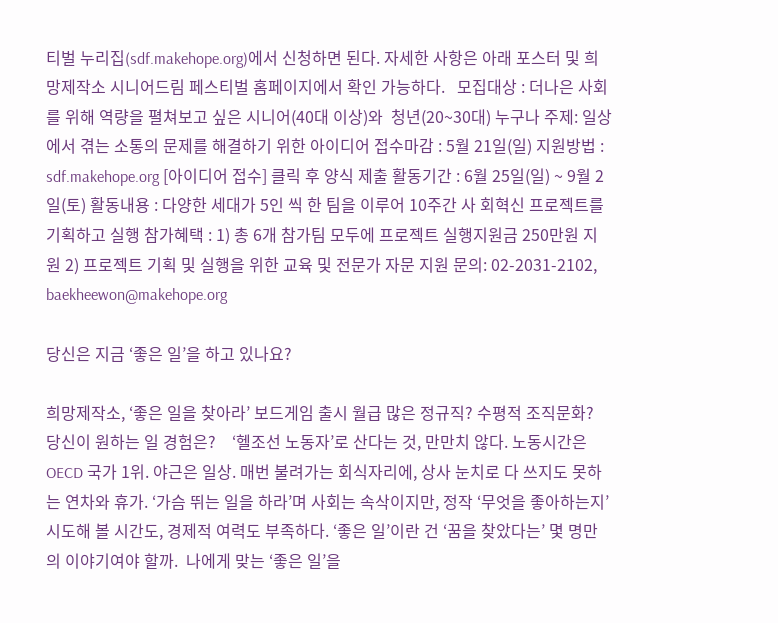티벌 누리집(sdf.makehope.org)에서 신청하면 된다. 자세한 사항은 아래 포스터 및 희망제작소 시니어드림 페스티벌 홈페이지에서 확인 가능하다.   모집대상 : 더나은 사회를 위해 역량을 펼쳐보고 싶은 시니어(40대 이상)와  청년(20~30대) 누구나 주제: 일상에서 겪는 소통의 문제를 해결하기 위한 아이디어 접수마감 : 5월 21일(일) 지원방법 :  sdf.makehope.org [아이디어 접수] 클릭 후 양식 제출 활동기간 : 6월 25일(일) ~ 9월 2일(토) 활동내용 : 다양한 세대가 5인 씩 한 팀을 이루어 10주간 사 회혁신 프로젝트를 기획하고 실행 참가혜택 : 1) 총 6개 참가팀 모두에 프로젝트 실행지원금 250만원 지원 2) 프로젝트 기획 및 실행을 위한 교육 및 전문가 자문 지원 문의: 02-2031-2102, baekheewon@makehope.org

당신은 지금 ‘좋은 일’을 하고 있나요?

희망제작소, ‘좋은 일을 찾아라’ 보드게임 출시 월급 많은 정규직? 수평적 조직문화? 당신이 원하는 일 경험은?    ‘헬조선 노동자’로 산다는 것, 만만치 않다. 노동시간은 OECD 국가 1위. 야근은 일상. 매번 불려가는 회식자리에, 상사 눈치로 다 쓰지도 못하는 연차와 휴가. ‘가슴 뛰는 일을 하라’며 사회는 속삭이지만, 정작 ‘무엇을 좋아하는지’ 시도해 볼 시간도, 경제적 여력도 부족하다. ‘좋은 일’이란 건 ‘꿈을 찾았다는’ 몇 명만의 이야기여야 할까.  나에게 맞는 ‘좋은 일’을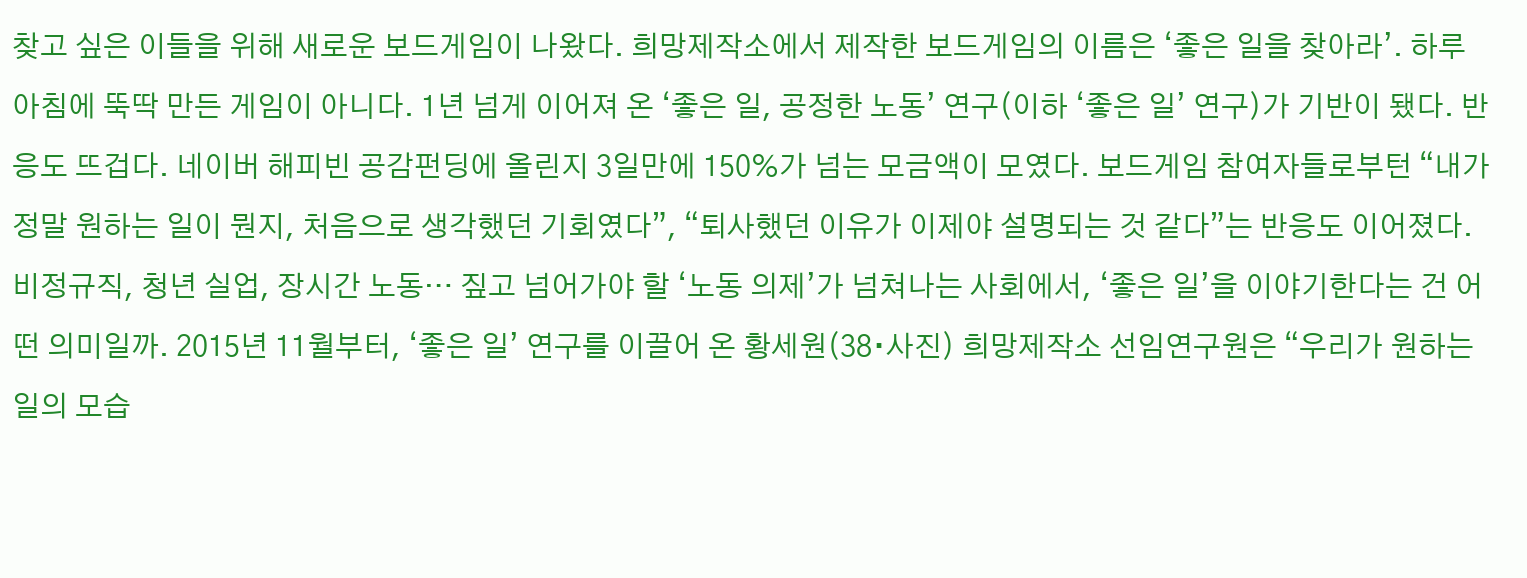찾고 싶은 이들을 위해 새로운 보드게임이 나왔다. 희망제작소에서 제작한 보드게임의 이름은 ‘좋은 일을 찾아라’. 하루 아침에 뚝딱 만든 게임이 아니다. 1년 넘게 이어져 온 ‘좋은 일, 공정한 노동’ 연구(이하 ‘좋은 일’ 연구)가 기반이 됐다. 반응도 뜨겁다. 네이버 해피빈 공감펀딩에 올린지 3일만에 150%가 넘는 모금액이 모였다. 보드게임 참여자들로부턴 “내가 정말 원하는 일이 뭔지, 처음으로 생각했던 기회였다”, “퇴사했던 이유가 이제야 설명되는 것 같다”는 반응도 이어졌다. 비정규직, 청년 실업, 장시간 노동… 짚고 넘어가야 할 ‘노동 의제’가 넘쳐나는 사회에서, ‘좋은 일’을 이야기한다는 건 어떤 의미일까. 2015년 11월부터, ‘좋은 일’ 연구를 이끌어 온 황세원(38∙사진) 희망제작소 선임연구원은 “우리가 원하는 일의 모습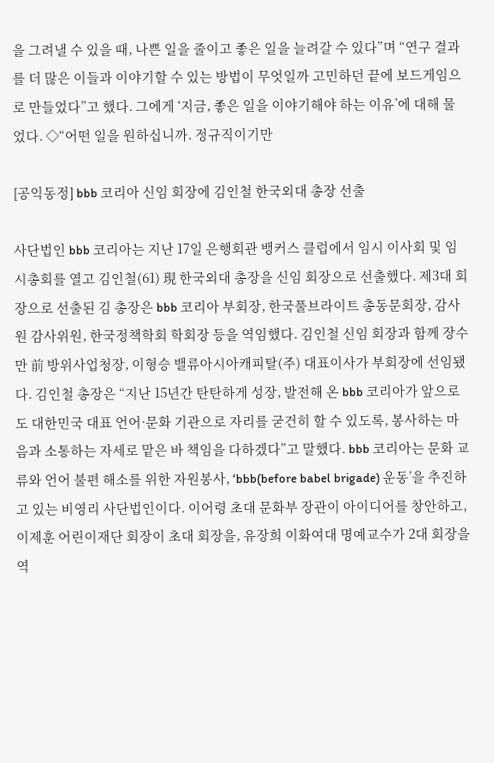을 그려낼 수 있을 때, 나쁜 일을 줄이고 좋은 일을 늘려갈 수 있다”며 “연구 결과를 더 많은 이들과 이야기할 수 있는 방법이 무엇일까 고민하던 끝에 보드게임으로 만들었다”고 했다. 그에게 ‘지금, 좋은 일을 이야기해야 하는 이유’에 대해 물었다. ◇“어떤 일을 원하십니까. 정규직이기만

[공익동정] bbb 코리아 신임 회장에 김인철 한국외대 총장 선출

사단법인 bbb 코리아는 지난 17일 은행회관 뱅커스 클럽에서 임시 이사회 및 임시총회를 열고 김인철(61) 現 한국외대 총장을 신임 회장으로 선출했다. 제3대 회장으로 선출된 김 총장은 bbb 코리아 부회장, 한국풀브라이트 총동문회장, 감사원 감사위원, 한국정책학회 학회장 등을 역임했다. 김인철 신임 회장과 함께 장수만 前 방위사업청장, 이형승 밸류아시아캐피탈(주) 대표이사가 부회장에 선임됐다. 김인철 총장은 “지난 15년간 탄탄하게 성장, 발전해 온 bbb 코리아가 앞으로도 대한민국 대표 언어·문화 기관으로 자리를 굳건히 할 수 있도록, 봉사하는 마음과 소통하는 자세로 맡은 바 책임을 다하겠다”고 말했다. bbb 코리아는 문화 교류와 언어 불편 해소를 위한 자원봉사, ‘bbb(before babel brigade) 운동’을 추진하고 있는 비영리 사단법인이다. 이어령 초대 문화부 장관이 아이디어를 창안하고, 이제훈 어린이재단 회장이 초대 회장을, 유장희 이화여대 명예교수가 2대 회장을 역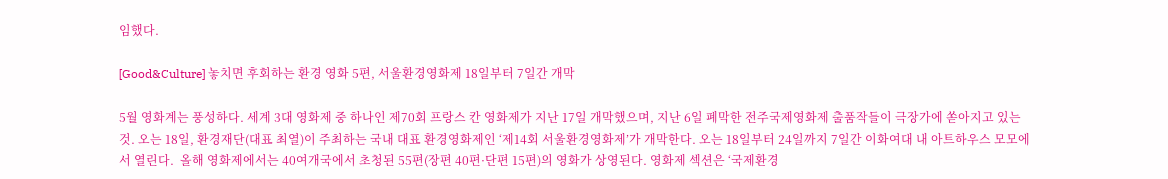임했다.

[Good&Culture] 놓치면 후회하는 환경 영화 5편, 서울환경영화제 18일부터 7일간 개막

5월 영화계는 풍성하다. 세계 3대 영화제 중 하나인 제70회 프랑스 칸 영화제가 지난 17일 개막했으며, 지난 6일 폐막한 전주국제영화제 출품작들이 극장가에 쏟아지고 있는 것. 오는 18일, 환경재단(대표 최열)이 주최하는 국내 대표 환경영화제인 ‘제14회 서울환경영화제’가 개막한다. 오는 18일부터 24일까지 7일간 이화여대 내 아트하우스 모모에서 열린다.  올해 영화제에서는 40여개국에서 초청된 55편(장편 40편·단편 15편)의 영화가 상영된다. 영화제 섹션은 ‘국제환경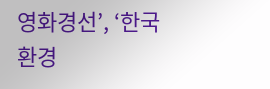영화경선’, ‘한국환경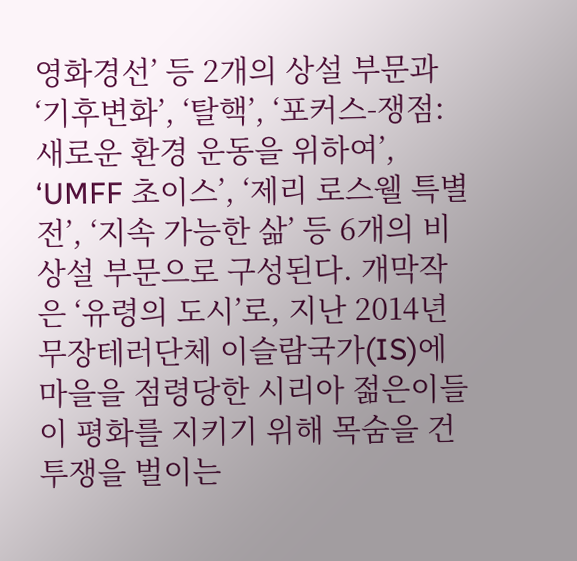영화경선’ 등 2개의 상설 부문과 ‘기후변화’, ‘탈핵’, ‘포커스-쟁점:새로운 환경 운동을 위하여’, ‘UMFF 초이스’, ‘제리 로스웰 특별전’, ‘지속 가능한 삶’ 등 6개의 비상설 부문으로 구성된다. 개막작은 ‘유령의 도시’로, 지난 2014년 무장테러단체 이슬람국가(IS)에 마을을 점령당한 시리아 젊은이들이 평화를 지키기 위해 목숨을 건 투쟁을 벌이는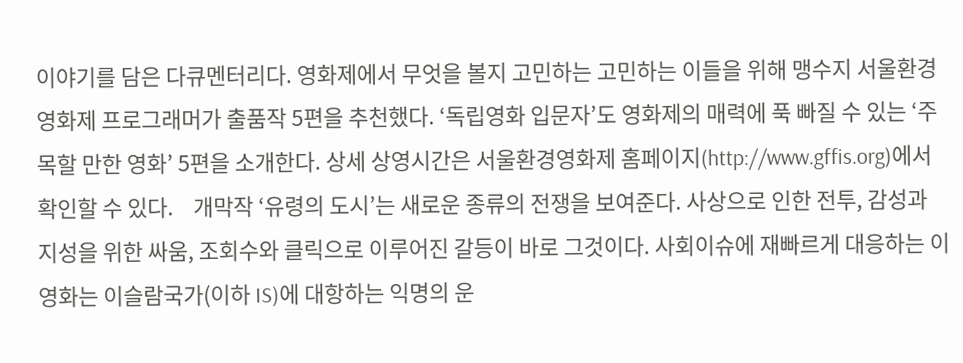이야기를 담은 다큐멘터리다. 영화제에서 무엇을 볼지 고민하는 고민하는 이들을 위해 맹수지 서울환경영화제 프로그래머가 출품작 5편을 추천했다. ‘독립영화 입문자’도 영화제의 매력에 푹 빠질 수 있는 ‘주목할 만한 영화’ 5편을 소개한다. 상세 상영시간은 서울환경영화제 홈페이지(http://www.gffis.org)에서 확인할 수 있다.    개막작 ‘유령의 도시’는 새로운 종류의 전쟁을 보여준다. 사상으로 인한 전투, 감성과 지성을 위한 싸움, 조회수와 클릭으로 이루어진 갈등이 바로 그것이다. 사회이슈에 재빠르게 대응하는 이 영화는 이슬람국가(이하 IS)에 대항하는 익명의 운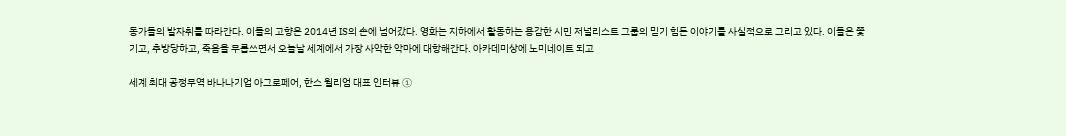동가들의 발자취를 따라간다. 이들의 고향은 2014년 IS의 손에 넘어갔다. 영화는 지하에서 활동하는 용감한 시민 저널리스트 그룹의 믿기 힘든 이야기를 사실적으로 그리고 있다. 이들은 쫓기고, 추방당하고, 죽음을 무릅쓰면서 오늘날 세계에서 가장 사악한 악마에 대항해간다. 아카데미상에 노미네이트 되고

세계 최대 공정무역 바나나기업 아그로페어, 한스 윌리엄 대표 인터뷰 ①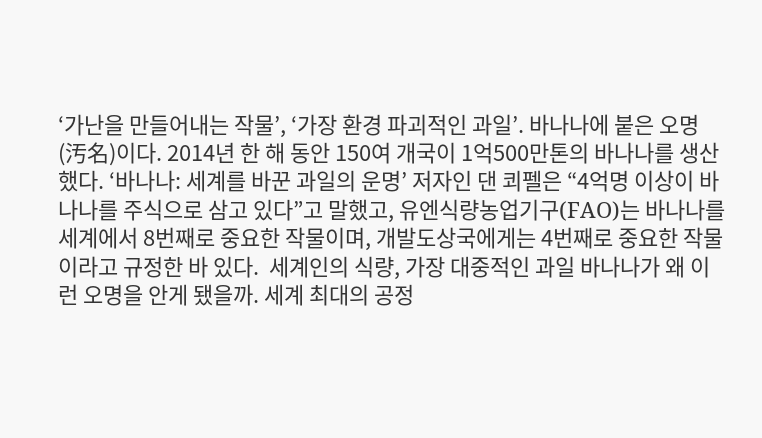‘가난을 만들어내는 작물’, ‘가장 환경 파괴적인 과일’. 바나나에 붙은 오명(汚名)이다. 2014년 한 해 동안 150여 개국이 1억500만톤의 바나나를 생산했다. ‘바나나: 세계를 바꾼 과일의 운명’ 저자인 댄 쾨펠은 “4억명 이상이 바나나를 주식으로 삼고 있다”고 말했고, 유엔식량농업기구(FAO)는 바나나를 세계에서 8번째로 중요한 작물이며, 개발도상국에게는 4번째로 중요한 작물이라고 규정한 바 있다.  세계인의 식량, 가장 대중적인 과일 바나나가 왜 이런 오명을 안게 됐을까. 세계 최대의 공정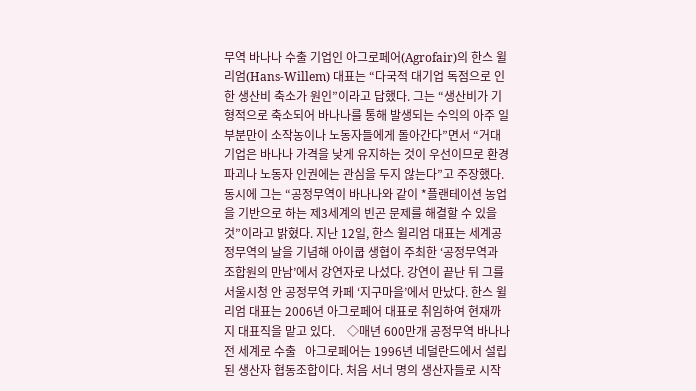무역 바나나 수출 기업인 아그로페어(Agrofair)의 한스 윌리엄(Hans-Willem) 대표는 “다국적 대기업 독점으로 인한 생산비 축소가 원인”이라고 답했다. 그는 “생산비가 기형적으로 축소되어 바나나를 통해 발생되는 수익의 아주 일부분만이 소작농이나 노동자들에게 돌아간다”면서 “거대 기업은 바나나 가격을 낮게 유지하는 것이 우선이므로 환경 파괴나 노동자 인권에는 관심을 두지 않는다”고 주장했다. 동시에 그는 “공정무역이 바나나와 같이 *플랜테이션 농업을 기반으로 하는 제3세계의 빈곤 문제를 해결할 수 있을 것”이라고 밝혔다. 지난 12일, 한스 윌리엄 대표는 세계공정무역의 날을 기념해 아이쿱 생협이 주최한 ‘공정무역과 조합원의 만남’에서 강연자로 나섰다. 강연이 끝난 뒤 그를 서울시청 안 공정무역 카페 ‘지구마을’에서 만났다. 한스 윌리엄 대표는 2006년 아그로페어 대표로 취임하여 현재까지 대표직을 맡고 있다.    ◇매년 600만개 공정무역 바나나 전 세계로 수출   아그로페어는 1996년 네덜란드에서 설립된 생산자 협동조합이다. 처음 서너 명의 생산자들로 시작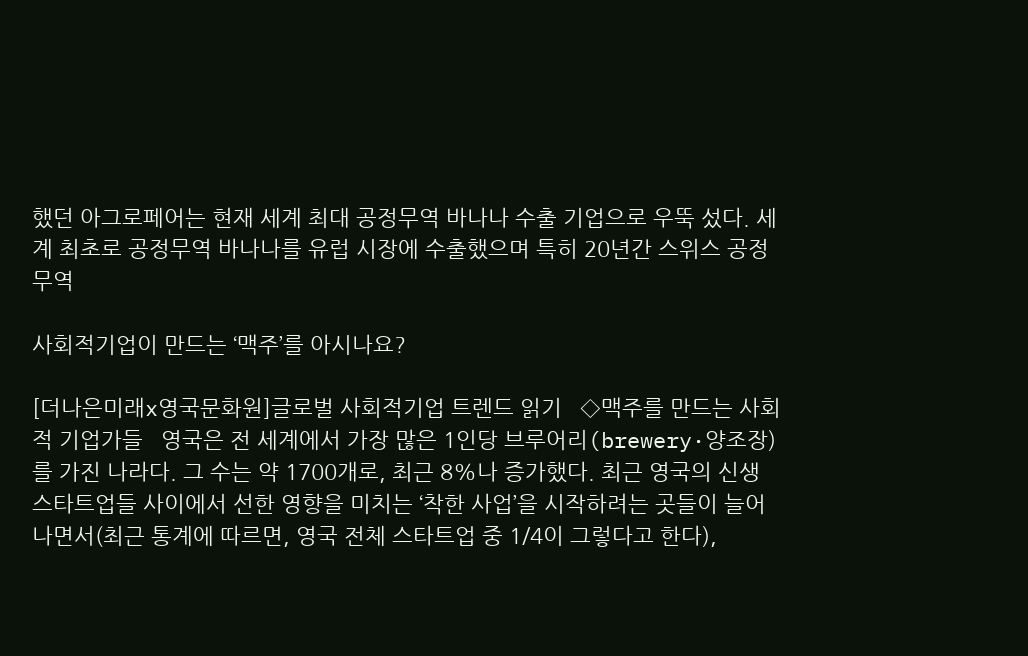했던 아그로페어는 현재 세계 최대 공정무역 바나나 수출 기업으로 우뚝 섰다. 세계 최초로 공정무역 바나나를 유럽 시장에 수출했으며 특히 20년간 스위스 공정무역

사회적기업이 만드는 ‘맥주’를 아시나요?

[더나은미래x영국문화원]글로벌 사회적기업 트렌드 읽기   ◇맥주를 만드는 사회적 기업가들   영국은 전 세계에서 가장 많은 1인당 브루어리(brewery·양조장)를 가진 나라다. 그 수는 약 1700개로, 최근 8%나 증가했다. 최근 영국의 신생 스타트업들 사이에서 선한 영향을 미치는 ‘착한 사업’을 시작하려는 곳들이 늘어나면서(최근 통계에 따르면, 영국 전체 스타트업 중 1/4이 그렇다고 한다),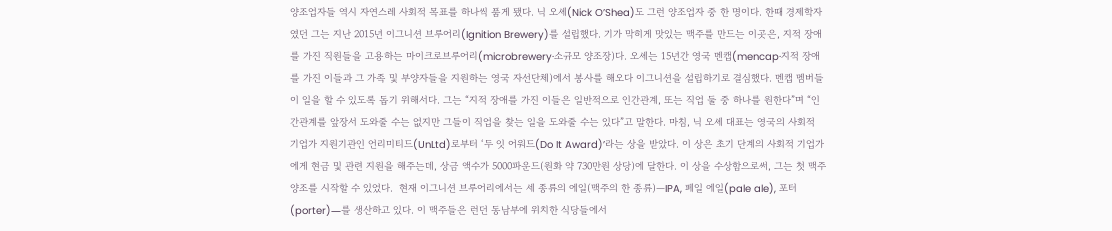양조업자들 역시 자연스레 사회적 목표를 하나씩 품게 됐다. 닉 오셰(Nick O’Shea)도 그런 양조업자 중 한 명이다. 한때 경제학자였던 그는 지난 2015년 이그니션 브루어리(Ignition Brewery)를 설립했다. 기가 막히게 맛있는 맥주를 만드는 이곳은, 지적 장애를 가진 직원들을 고용하는 마이크로브루어리(microbrewery·소규모 양조장)다. 오셰는 15년간 영국 멘캡(mencap·지적 장애를 가진 이들과 그 가족 및 부양자들을 지원하는 영국 자선단체)에서 봉사를 해오다 이그니션을 설립하기로 결심했다. 멘캡 멤버들이 일을 할 수 있도록 돕기 위해서다. 그는 “지적 장애를 가진 이들은 일반적으로 인간관계, 또는 직업 둘 중 하나를 원한다”며 “인간관계를 앞장서 도와줄 수는 없지만 그들이 직업을 찾는 일을 도와줄 수는 있다”고 말한다. 마침, 닉 오셰 대표는 영국의 사회적 기업가 지원기관인 언리미티드(UnLtd)로부터 ‘두 잇 어워드(Do It Award)’라는 상을 받았다. 이 상은 초기 단계의 사회적 기업가에게 현금 및 관련 지원을 해주는데, 상금 액수가 5000파운드(원화 약 730만원 상당)에 달한다. 이 상을 수상함으로써, 그는 첫 맥주 양조를 시작할 수 있었다.  현재 이그니션 브루어리에서는 세 종류의 에일(맥주의 한 종류)―IPA, 페일 에일(pale ale), 포터(porter)―를 생산하고 있다. 이 맥주들은 런던 동남부에 위치한 식당들에서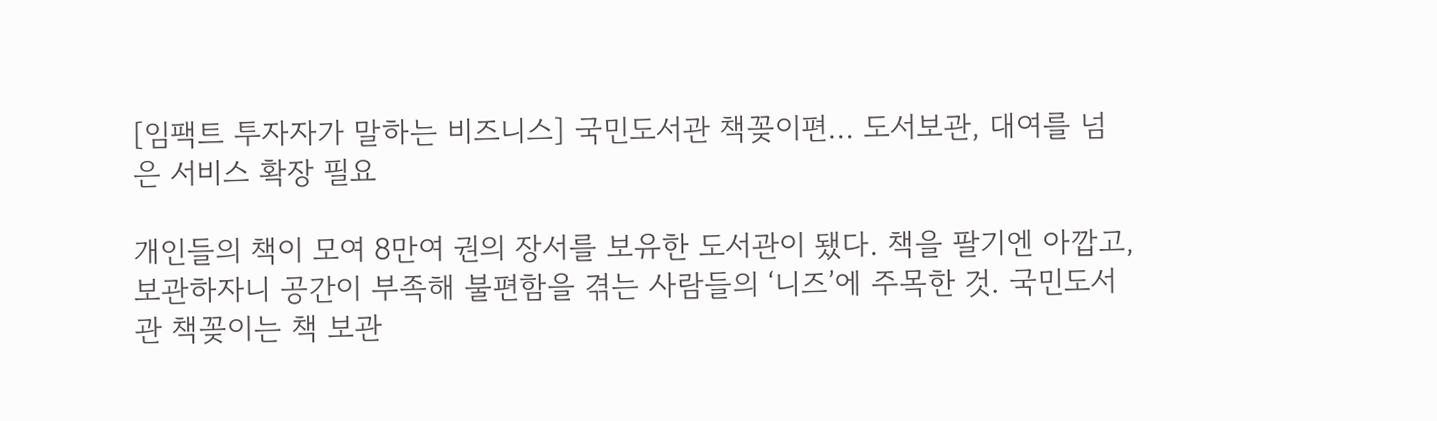[임팩트 투자자가 말하는 비즈니스] 국민도서관 책꽂이편… 도서보관, 대여를 넘은 서비스 확장 필요

개인들의 책이 모여 8만여 권의 장서를 보유한 도서관이 됐다. 책을 팔기엔 아깝고, 보관하자니 공간이 부족해 불편함을 겪는 사람들의 ‘니즈’에 주목한 것. 국민도서관 책꽂이는 책 보관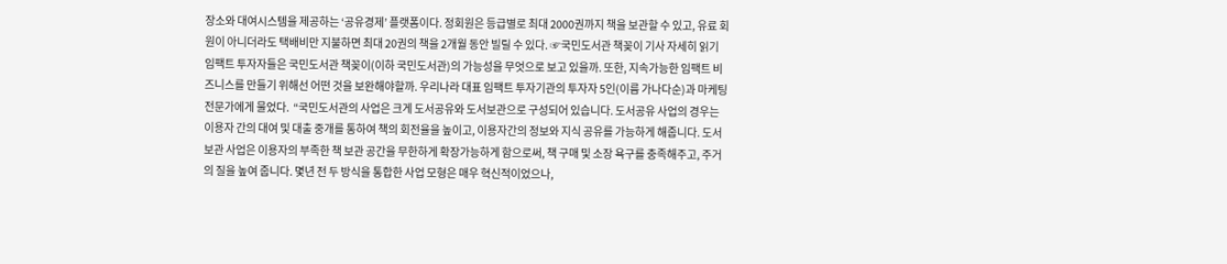장소와 대여시스템을 제공하는 ‘공유경제’ 플랫폼이다. 정회원은 등급별로 최대 2000권까지 책을 보관할 수 있고, 유료 회원이 아니더라도 택배비만 지불하면 최대 20권의 책을 2개월 동안 빌릴 수 있다. ☞국민도서관 책꽂이 기사 자세히 읽기  임팩트 투자자들은 국민도서관 책꽂이(이하 국민도서관)의 가능성을 무엇으로 보고 있을까. 또한, 지속가능한 임팩트 비즈니스를 만들기 위해선 어떤 것을 보완해야할까. 우리나라 대표 임팩트 투자기관의 투자자 5인(이름 가나다순)과 마케팅 전문가에게 물었다.  “국민도서관의 사업은 크게 도서공유와 도서보관으로 구성되어 있습니다. 도서공유 사업의 경우는 이용자 간의 대여 및 대출 중개를 통하여 책의 회전율을 높이고, 이용자간의 정보와 지식 공유를 가능하게 해줍니다. 도서보관 사업은 이용자의 부족한 책 보관 공간을 무한하게 확장가능하게 함으로써, 책 구매 및 소장 욕구를 충족해주고, 주거의 질을 높여 줍니다. 몇년 전 두 방식을 통합한 사업 모형은 매우 혁신적이었으나,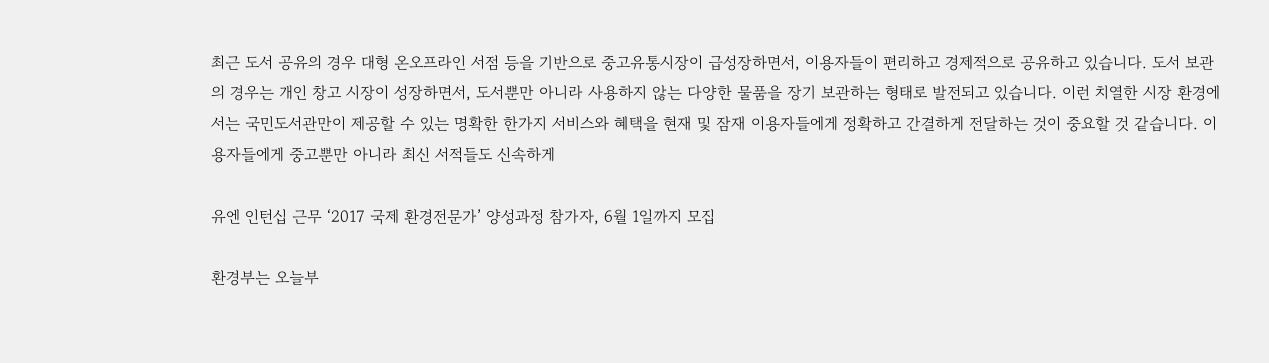최근 도서 공유의 경우 대형 온오프라인 서점 등을 기반으로 중고유통시장이 급성장하면서, 이용자들이 편리하고 경제적으로 공유하고 있습니다. 도서 보관의 경우는 개인 창고 시장이 성장하면서, 도서뿐만 아니라 사용하지 않는 다양한 물품을 장기 보관하는 형태로 발전되고 있습니다. 이런 치열한 시장 환경에서는 국민도서관만이 제공할 수 있는 명확한 한가지 서비스와 혜택을 현재 및 잠재 이용자들에게 정확하고 간결하게 전달하는 것이 중요할 것 같습니다. 이용자들에게 중고뿐만 아니라 최신 서적들도 신속하게

유엔 인턴십 근무 ‘2017 국제 환경전문가’ 양성과정 참가자, 6월 1일까지 모집

환경부는 오늘부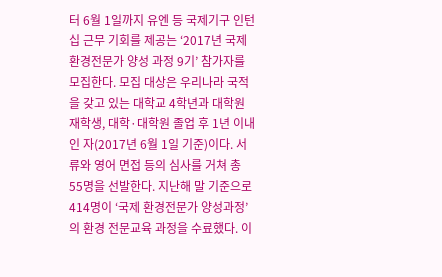터 6월 1일까지 유엔 등 국제기구 인턴십 근무 기회를 제공는 ‘2017년 국제 환경전문가 양성 과정 9기’ 참가자를 모집한다. 모집 대상은 우리나라 국적을 갖고 있는 대학교 4학년과 대학원 재학생, 대학·대학원 졸업 후 1년 이내인 자(2017년 6월 1일 기준)이다. 서류와 영어 면접 등의 심사를 거쳐 총 55명을 선발한다. 지난해 말 기준으로 414명이 ‘국제 환경전문가 양성과정’의 환경 전문교육 과정을 수료했다. 이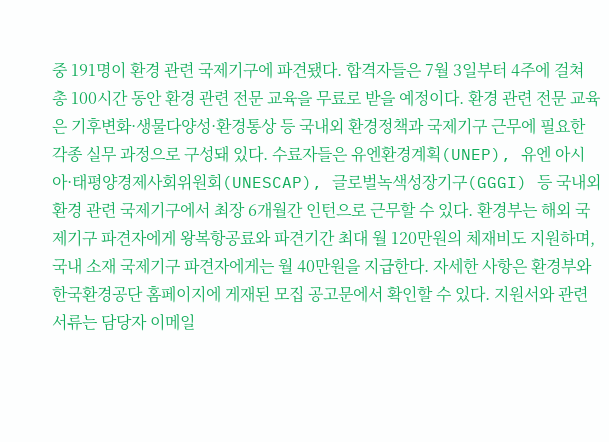중 191명이 환경 관련 국제기구에 파견됐다. 합격자들은 7월 3일부터 4주에 걸쳐 총 100시간 동안 환경 관련 전문 교육을 무료로 받을 예정이다. 환경 관련 전문 교육은 기후변화·생물다양성·환경통상 등 국내외 환경정책과 국제기구 근무에 필요한 각종 실무 과정으로 구성돼 있다. 수료자들은 유엔환경계획(UNEP), 유엔 아시아·태평양경제사회위원회(UNESCAP), 글로벌녹색성장기구(GGGI) 등 국내외 환경 관련 국제기구에서 최장 6개월간 인턴으로 근무할 수 있다. 환경부는 해외 국제기구 파견자에게 왕복항공료와 파견기간 최대 월 120만원의 체재비도 지원하며, 국내 소재 국제기구 파견자에게는 월 40만원을 지급한다. 자세한 사항은 환경부와 한국환경공단 홈페이지에 게재된 모집 공고문에서 확인할 수 있다. 지원서와 관련 서류는 담당자 이메일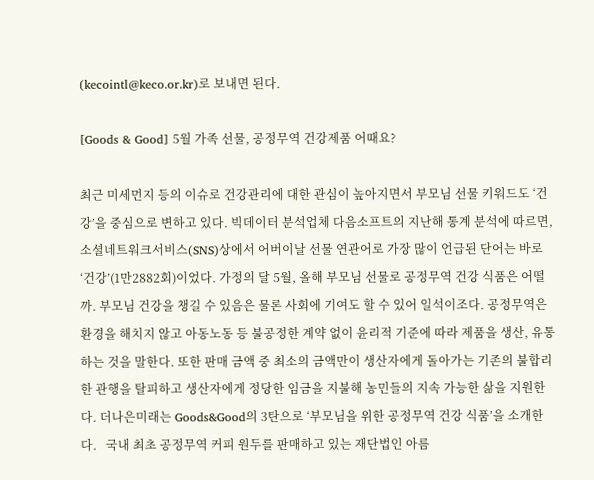(kecointl@keco.or.kr)로 보내면 된다.

[Goods & Good] 5월 가족 선물, 공정무역 건강제품 어때요?

최근 미세먼지 등의 이슈로 건강관리에 대한 관심이 높아지면서 부모님 선물 키워드도 ‘건강’을 중심으로 변하고 있다. 빅데이터 분석업체 다음소프트의 지난해 통계 분석에 따르면, 소셜네트워크서비스(SNS)상에서 어버이날 선물 연관어로 가장 많이 언급된 단어는 바로 ‘건강’(1만2882회)이었다. 가정의 달 5월, 올해 부모님 선물로 공정무역 건강 식품은 어떨까. 부모님 건강을 챙길 수 있음은 물론 사회에 기여도 할 수 있어 일석이조다. 공정무역은 환경을 해치지 않고 아동노동 등 불공정한 계약 없이 윤리적 기준에 따라 제품을 생산, 유통하는 것을 말한다. 또한 판매 금액 중 최소의 금액만이 생산자에게 돌아가는 기존의 불합리한 관행을 탈피하고 생산자에게 정당한 임금을 지불해 농민들의 지속 가능한 삶을 지원한다. 더나은미래는 Goods&Good의 3탄으로 ‘부모님을 위한 공정무역 건강 식품’을 소개한다.   국내 최초 공정무역 커피 원두를 판매하고 있는 재단법인 아름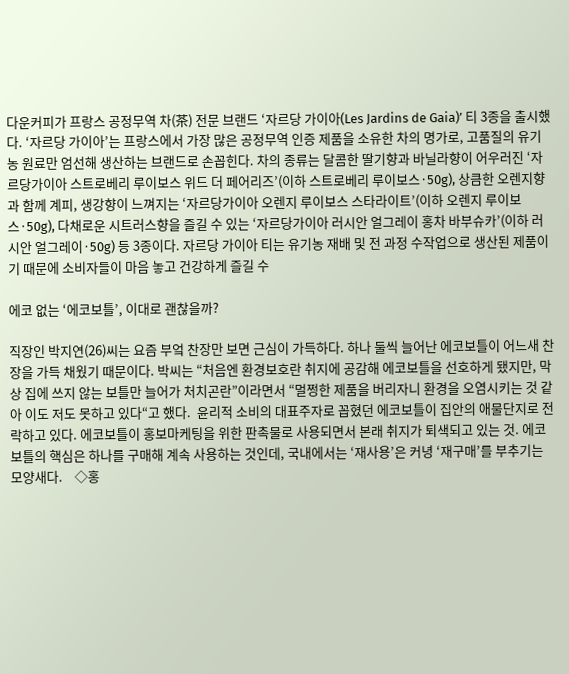다운커피가 프랑스 공정무역 차(茶) 전문 브랜드 ‘자르당 가이아(Les Jardins de Gaia)’ 티 3종을 출시했다. ‘자르당 가이아’는 프랑스에서 가장 많은 공정무역 인증 제품을 소유한 차의 명가로, 고품질의 유기농 원료만 엄선해 생산하는 브랜드로 손꼽힌다. 차의 종류는 달콤한 딸기향과 바닐라향이 어우러진 ‘자르당가이아 스트로베리 루이보스 위드 더 페어리즈’(이하 스트로베리 루이보스·50g), 상큼한 오렌지향과 함께 계피, 생강향이 느껴지는 ‘자르당가이아 오렌지 루이보스 스타라이트’(이하 오렌지 루이보스·50g), 다채로운 시트러스향을 즐길 수 있는 ‘자르당가이아 러시안 얼그레이 홍차 바부슈카’(이하 러시안 얼그레이·50g) 등 3종이다. 자르당 가이아 티는 유기농 재배 및 전 과정 수작업으로 생산된 제품이기 때문에 소비자들이 마음 놓고 건강하게 즐길 수

에코 없는 ‘에코보틀’, 이대로 괜찮을까?

직장인 박지연(26)씨는 요즘 부엌 찬장만 보면 근심이 가득하다. 하나 둘씩 늘어난 에코보틀이 어느새 찬장을 가득 채웠기 때문이다. 박씨는 “처음엔 환경보호란 취지에 공감해 에코보틀을 선호하게 됐지만, 막상 집에 쓰지 않는 보틀만 늘어가 처치곤란”이라면서 “멀쩡한 제품을 버리자니 환경을 오염시키는 것 같아 이도 저도 못하고 있다“고 했다.  윤리적 소비의 대표주자로 꼽혔던 에코보틀이 집안의 애물단지로 전락하고 있다. 에코보틀이 홍보마케팅을 위한 판촉물로 사용되면서 본래 취지가 퇴색되고 있는 것. 에코보틀의 핵심은 하나를 구매해 계속 사용하는 것인데, 국내에서는 ‘재사용’은 커녕 ‘재구매’를 부추기는 모양새다.    ◇홍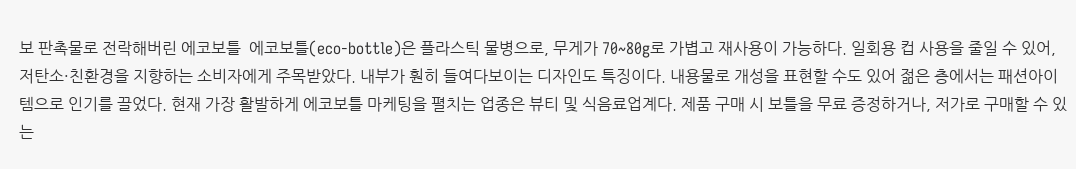보 판촉물로 전락해버린 에코보틀  에코보틀(eco-bottle)은 플라스틱 물병으로, 무게가 70~80g로 가볍고 재사용이 가능하다. 일회용 컵 사용을 줄일 수 있어, 저탄소·친환경을 지향하는 소비자에게 주목받았다. 내부가 훤히 들여다보이는 디자인도 특징이다. 내용물로 개성을 표현할 수도 있어 젊은 층에서는 패션아이템으로 인기를 끌었다. 현재 가장 활발하게 에코보틀 마케팅을 펼치는 업종은 뷰티 및 식음료업계다. 제품 구매 시 보틀을 무료 증정하거나, 저가로 구매할 수 있는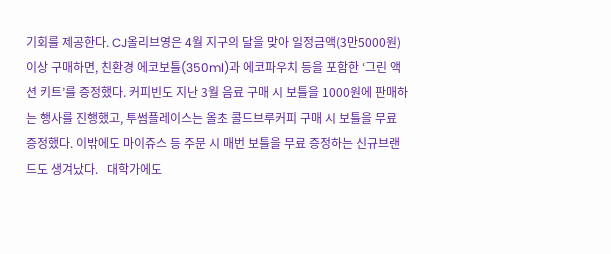기회를 제공한다. CJ올리브영은 4월 지구의 달을 맞아 일정금액(3만5000원) 이상 구매하면, 친환경 에코보틀(350ml)과 에코파우치 등을 포함한 ‘그린 액션 키트’를 증정했다. 커피빈도 지난 3월 음료 구매 시 보틀을 1000원에 판매하는 행사를 진행했고, 투썸플레이스는 올초 콜드브루커피 구매 시 보틀을 무료 증정했다. 이밖에도 마이쥬스 등 주문 시 매번 보틀을 무료 증정하는 신규브랜드도 생겨났다.   대학가에도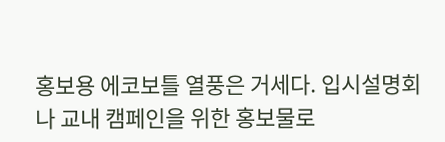홍보용 에코보틀 열풍은 거세다. 입시설명회나 교내 캠페인을 위한 홍보물로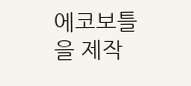에코보틀을 제작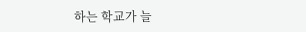하는 학교가 늘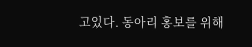고있다. 동아리 홍보를 위해